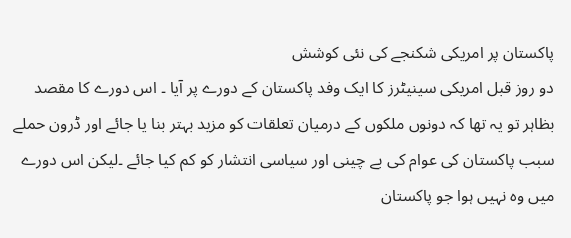پاکستان پر امریکی شکنجے کی نئی کوشش
دو روز قبل امریکی سینیٹرز کا ایک وفد پاکستان کے دورے پر آیا ۔ اس دورے کا مقصد بظاہر تو یہ تھا کہ دونوں ملکوں کے درمیان تعلقات کو مزید بہتر بنا یا جائے اور ڈرون حملے سبب پاکستان کی عوام کی بے چینی اور سیاسی انتشار کو کم کیا جائے ۔لیکن اس دورے میں وہ نہیں ہوا جو پاکستان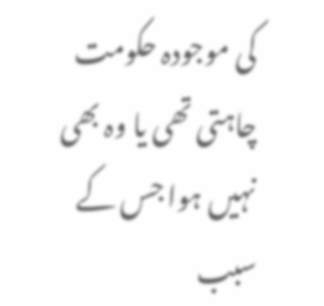کی موجودہ حکومت چاہتی تھی یا وہ بھی نہیں ہوا جس کے سبب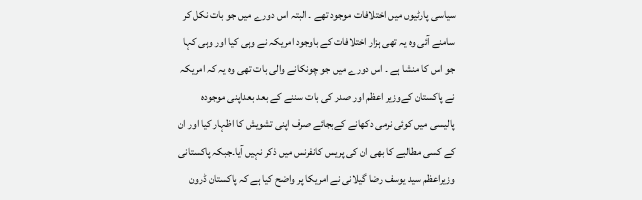سیاسی پارٹیوں میں اختلافات موجود تھے ۔ البتہ اس دورے میں جو بات نکل کر سامنے آئی وہ یہ تھی ہزار اختلافات کے باوجود امریکہ نے وہی کیا اور وہی کہا جو اس کا منشا ہے ۔ اس دورے میں جو چونکانے والی بات تھی وہ یہ کہ امریکہ نے پاکستان کےوزیر اعظم اور صدر کی بات سننے کے بعد بعداپنی موجودہ پالیسی میں کوئی نرمی دکھانے کےبجائے صرف اپنی تشویش کا اظہار کیا اور ان کے کسی مطالبے کا بھی ان کی پریس کانفرنس میں ذکر نہیں آیا۔جبکہ پاکستانی وزیراعظم سید یوسف رضا گیلانی نے امریکا پر واضح کیا ہے کہ پاکستان ڈرون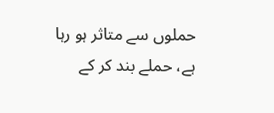حملوں سے متاثر ہو رہا ہے، حملے بند کر کے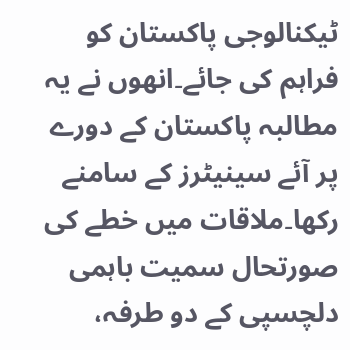ٹیکنالوجی پاکستان کو فراہم کی جائے۔انھوں نے یہ مطالبہ پاکستان کے دورے پر آئے سینیٹرز کے سامنے رکھا۔ملاقات میں خطے کی صورتحال سمیت باہمی دلچسپی کے دو طرفہ،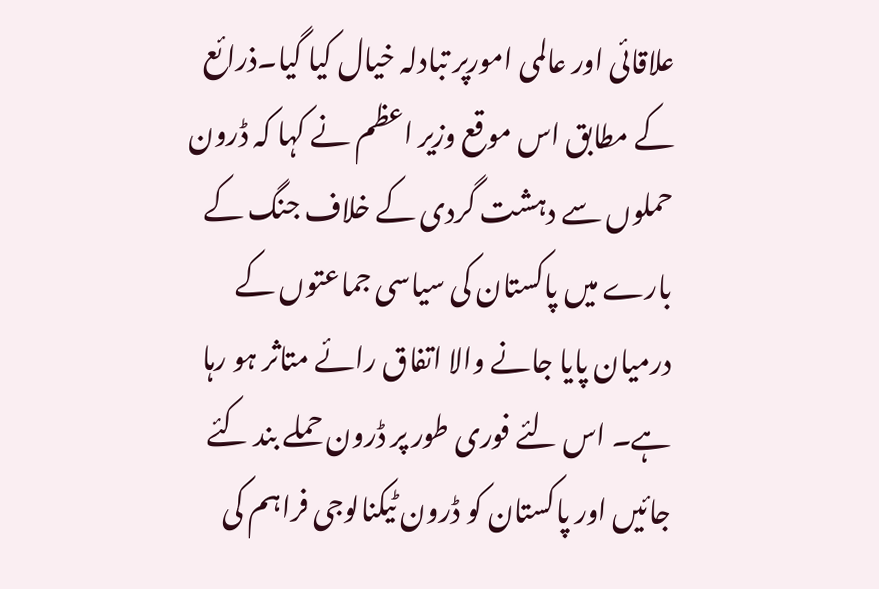علاقائی اور عالمی امورپر تبادلہ خیال کیا گیا۔ذرائع کے مطابق اس موقع وزیر اعظم نے کہا کہ ڈرون حملوں سے دہشت گردی کے خلاف جنگ کے بارے میں پاکستان کی سیاسی جماعتوں کے درمیان پایا جانے والا اتفاق رائے متاثر ہو رہا ہے۔ اس لئے فوری طور پر ڈرون حملے بند کئے جائیں اور پاکستان کو ڈرون ٹیکنالوجی فراہم کی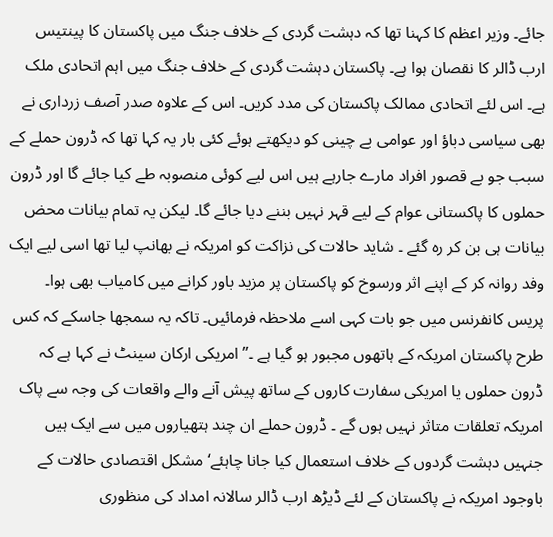جائے۔ وزیر اعظم کا کہنا تھا کہ دہشت گردی کے خلاف جنگ میں پاکستان کا پینتیس ارب ڈالر کا نقصان ہوا ہے۔ پاکستان دہشت گردی کے خلاف جنگ میں اہم اتحادی ملک ہے۔ اس لئے اتحادی ممالک پاکستان کی مدد کریں۔ اس کے علاوہ صدر آصف زرداری نے بھی سیاسی دباؤ اور عوامی بے چینی کو دیکھتے ہوئے کئی بار یہ کہا تھا کہ ڈرون حملے کے سبب جو بے قصور افراد مارے جارہے ہیں اس لیے کوئی منصوبہ طے کیا جائے گا اور ڈرون حملوں کا پاکستانی عوام کے لیے قہر نہیں بننے دیا جائے گا۔ لیکن یہ تمام بیانات محض بیانات ہی بن کر رہ گئے ۔ شاید حالات کی نزاکت کو امریکہ نے بھانپ لیا تھا اسی لیے ایک وفد روانہ کر کے اپنے اثر ورسوخ کو پاکستان پر مزید باور کرانے میں کامیاب بھی ہوا۔ پریس کانفرنس میں جو بات کہی اسے ملاحظہ فرمائیں۔ تاکہ یہ سمجھا جاسکے کہ کس طرح پاکستان امریکہ کے ہاتھوں مجبور ہو گیا ہے ۔’’امریکی ارکان سینٹ نے کہا ہے کہ ڈرون حملوں یا امریکی سفارت کاروں کے ساتھ پیش آنے والے واقعات کی وجہ سے پاک امریکہ تعلقات متاثر نہیں ہوں گے ۔ ڈرون حملے ان چند ہتھیاروں میں سے ایک ہیں جنہیں دہشت گردوں کے خلاف استعمال کیا جانا چاہئے‘ مشکل اقتصادی حالات کے باوجود امریکہ نے پاکستان کے لئے ڈیڑھ ارب ڈالر سالانہ امداد کی منظوری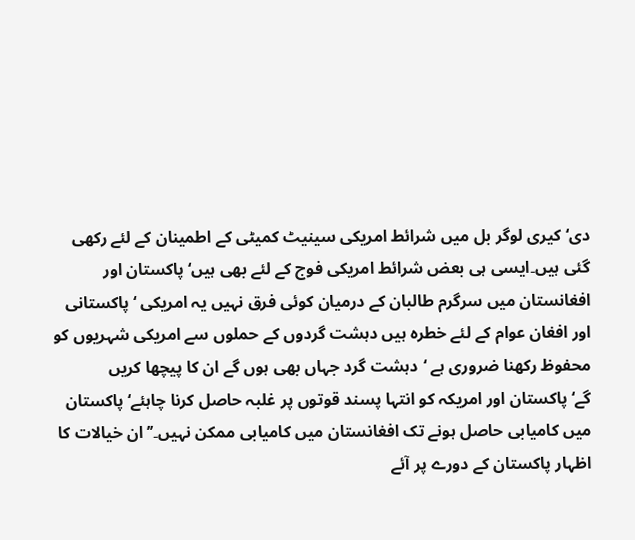دی‘ کیری لوگر بل میں شرائط امریکی سینیٹ کمیٹی کے اطمینان کے لئے رکھی گئی ہیں۔ایسی ہی بعض شرائط امریکی فوج کے لئے بھی ہیں‘پاکستان اور افغانستان میں سرگرم طالبان کے درمیان کوئی فرق نہیں یہ امریکی ‘ پاکستانی اور افغان عوام کے لئے خطرہ ہیں دہشت گردوں کے حملوں سے امریکی شہریوں کو محفوظ رکھنا ضروری ہے ‘دہشت گرد جہاں بھی ہوں گے ان کا پیچھا کریں گے‘پاکستان اور امریکہ کو انتہا پسند قوتوں پر غلبہ حاصل کرنا چاہئے‘ پاکستان میں کامیابی حاصل ہونے تک افغانستان میں کامیابی ممکن نہیں۔’’ان خیالات کا اظہار پاکستان کے دورے پر آئے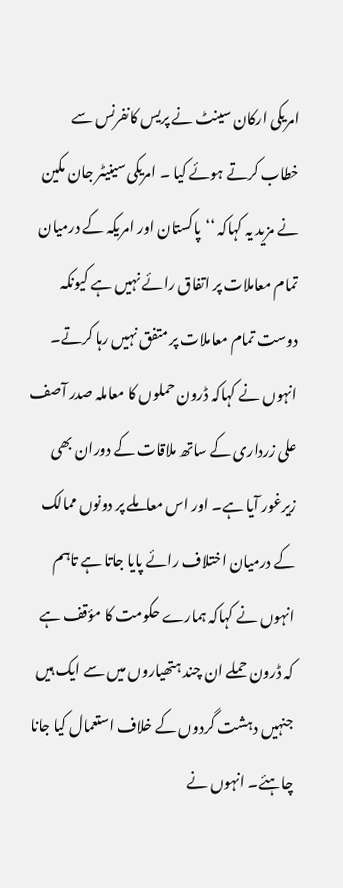امریکی ارکان سینٹ نے پریس کانفرنس سے خطاب کرتے ہوئے کیا ۔ امریکی سینیٹر جان مکین نے مزید یہ کہاکہ ‘‘پاکستان اور امریکہ کے درمیان تمام معاملات پر اتفاق رائے نہیں ہے کیونکہ دوست تمام معاملات پر متفق نہیں رہا کرتے۔ انہوں نے کہاکہ ڈرون حملوں کا معاملہ صدر آصف علی زرداری کے ساتھ ملاقات کے دوران بھی زیرغور آیا ہے۔ اور اس معاملے پر دونوں ممالک کے درمیان اختلاف رائے پایا جاتا ہے تاہم انہوں نے کہاکہ ہمارے حکومت کا مؤقف ہے کہ ڈرون حملے ان چند ہتھیاروں میں سے ایک ہیں جنہیں دہشت گردوں کے خلاف استعمال کیا جانا چاہئے۔ انہوں نے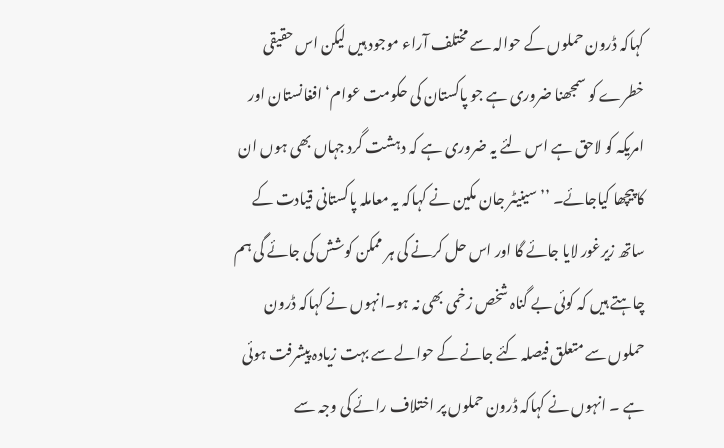کہاکہ ڈرون حملوں کے حوالہ سے مختلف آراء موجود ہیں لیکن اس حقیقی خطرے کو سمجھنا ضروری ہے جو پاکستان کی حکومت عوام‘ افغانستان اور امریکہ کو لاحق ہے اس لئے یہ ضروری ہے کہ دہشت گرد جہاں بھی ہوں ان کا پیچھا کیاجائے۔ ’’ سینیٹر جان مکین نے کہاکہ یہ معاملہ پاکستانی قیادت کے ساتھ زیرغور لایا جائے گا اور اس حل کرنے کی ہر ممکن کوشش کی جائے گی ہم چاہتے ہیں کہ کوئی بے گناہ شخص زخمی بھی نہ ہو۔انہوں نے کہاکہ ڈرون حملوں سے متعلق فیصلہ کئے جانے کے حوالے سے بہت زیادہ پیشرفت ہوئی ہے ۔ انہوں نے کہاکہ ڈرون حملوں پر اختلاف رائے کی وجہ سے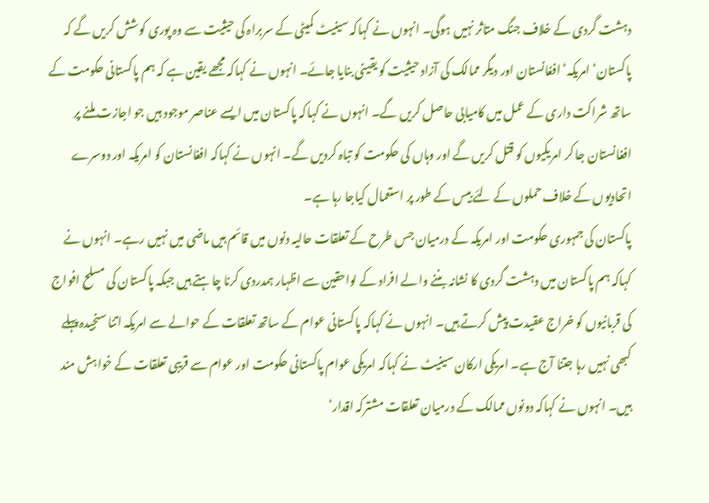دہشت گردی کے خلاف جنگ متاثر نہیں ہوگی۔ انہوں نے کہاکہ سینیٹ کمیٹی کے سربراہ کی حیثیت سے وہ پوری کوشش کریں گے کہ پاکستان‘ امریکہ‘ افغانستان اور دیگر ممالک کی آزاد حیثیت کو یقینی بنایا جائے۔ انہوں نے کہاکہ مجھے یقین ہے کہ ہم پاکستانی حکومت کے ساتھ شراکت داری کے عمل میں کامیابی حاصل کریں گے۔ انہوں نے کہاکہ پاکستان میں ایسے عناصر موجود ہیں جو اجازت ملنے پر افغانستان جا کر امریکیوں کو قتل کریں گے اور وہاں کی حکومت کو تباہ کردیں گے۔ انہوں نے کہاکہ افغانستان کو امریکہ اور دوسرے اتحادیوں کے خلاف حملوں کے لئے بیس کے طور پر استعمال کیاجا رہا ہے۔
پاکستان کی جمہوری حکومت اور امریکہ کے درمیان جس طرح کے تعلقات حالیہ دنوں میں قائم ہیں ماضی میں نہیں رہے۔ انہوں نے کہاکہ ہم پاکستان میں دہشت گردی کا نشانہ بننے والے افراد کے لواحقین سے اظہار ہمدردی کرنا چاہتے ہیں جبکہ پاکستان کی مسلح افواج کی قربانیوں کو خراج عقیدت پیش کرتے ہیں۔ انہوں نے کہاکہ پاکستانی عوام کے ساتھ تعلقات کے حوالے سے امریکہ اتنا سنجیدہ پہلے کبھی نہیں رہا جتنا آج ہے۔ امریکی ارکان سینیٹ نے کہاکہ امریکی عوام پاکستانی حکومت اور عوام سے قریبی تعلقات کے خواہش مند ہیں۔ انہوں نے کہاکہ دونوں ممالک کے درمیان تعلقات مشترکہ اقدار‘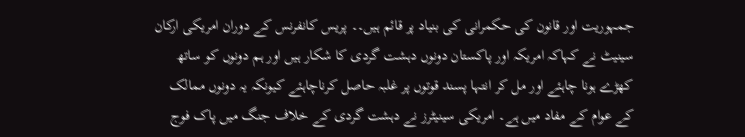جمہوریت اور قانون کی حکمرانی کی بنیاد پر قائم ہیں۔۔ پریس کانفرنس کے دوران امریکی ارکان سینیٹ نے کہاکہ امریکہ اور پاکستان دونوں دہشت گردی کا شکار ہیں اور ہم دونوں کو ساتھ کھڑے ہونا چاہئے اور مل کر انتہا پسند قوتوں پر غلبہ حاصل کرناچاہئے کیونکہ یہ دونوں ممالک کے عوام کے مفاد میں ہے۔ امریکی سینیٹرز نے دہشت گردی کے خلاف جنگ میں پاک فوج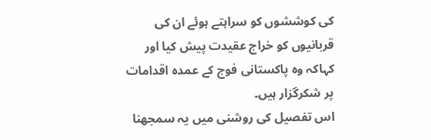کی کوششوں کو سراہتے ہوئے ان کی قربانیوں کو خراج عقیدت پیش کیا اور کہاکہ وہ پاکستانی فوج کے عمدہ اقدامات پر شکرگزار ہیں۔
اس تفصیل کی روشنی میں یہ سمجھنا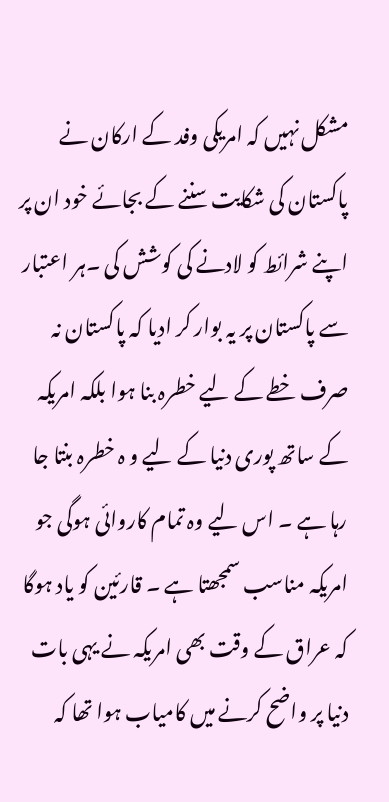مشکل نہیں کہ امریکی وفد کے ارکان نے پاکستان کی شکایت سننے کے بجائے خود ان پر اپنے شرائط کو لادنے کی کوشش کی ۔ہر اعتبار سے پاکستان پر یہ بوار کر ادیا کہ پاکستان نہ صرف خطے کے لیے خطرہ بنا ہوا بلکہ امریکہ کے ساتھ پوری دنیا کے لیے و ہ خطرہ بنتا جا رہا ہے ۔ اس لیے وہ تمام کاروائی ہوگی جو امریکہ مناسب سمجھتا ہے ۔ قارئین کو یاد ہوگا کہ عراق کے وقت بھی امریکہ نے یہی بات دنیا پر واضح کرنے میں کامیاب ہوا تھا کہ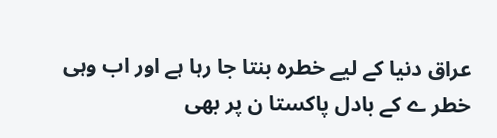عراق دنیا کے لیے خطرہ بنتا جا رہا ہے اور اب وہی خطر ے کے بادل پاکستا ن پر بھی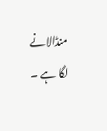منڈالانے لگا ہے ۔